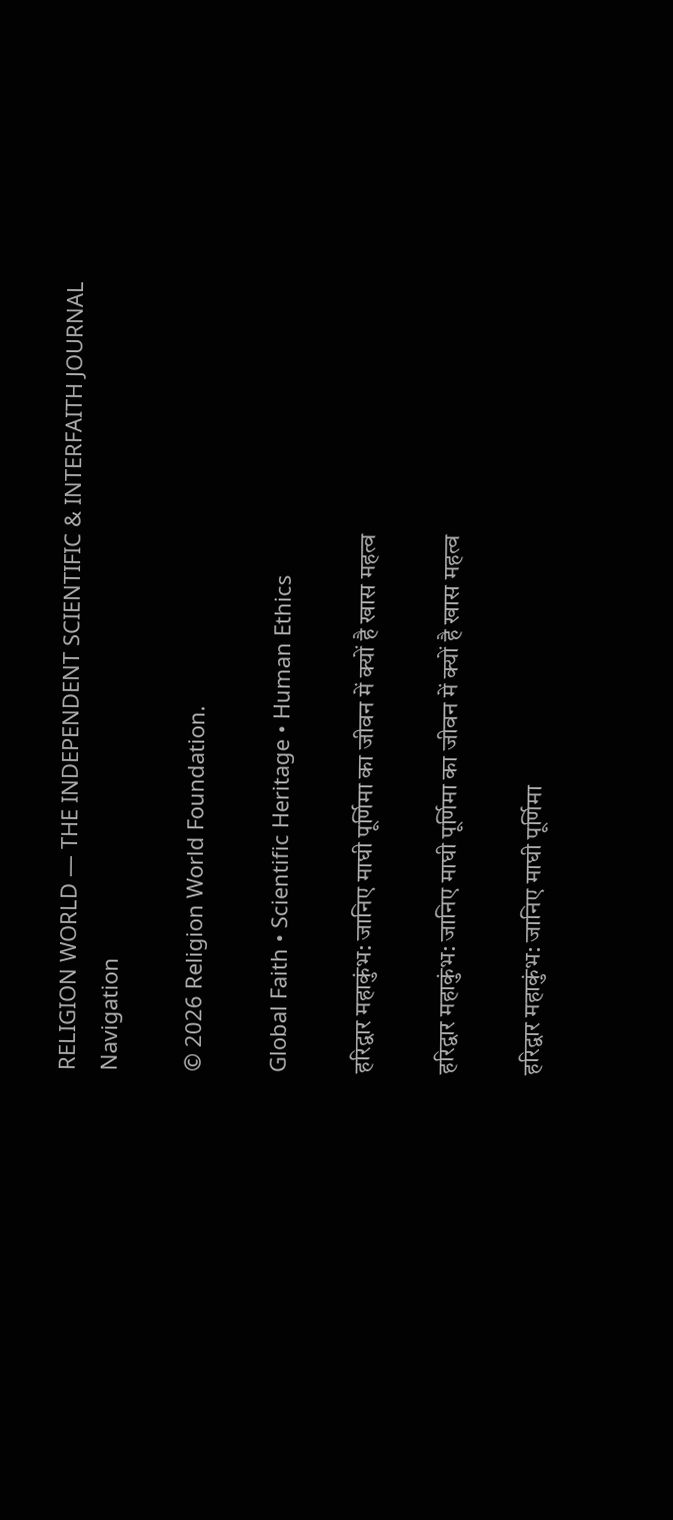RELIGION WORLD — THE INDEPENDENT SCIENTIFIC & INTERFAITH JOURNAL
Navigation

© 2026 Religion World Foundation.

Global Faith • Scientific Heritage • Human Ethics

हरिद्वार महाकुंभ: जानिए माघी पूर्णिमा का जीवन में क्यों है खास महत्व

हरिद्वार महाकुंभ: जानिए माघी पूर्णिमा का जीवन में क्यों है खास महत्व

हरिद्वार महाकुंभ: जानिए माघी पूर्णिमा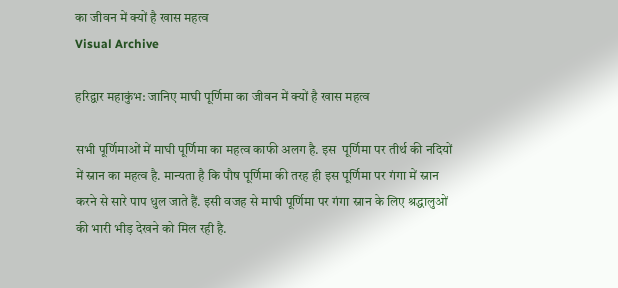का जीवन में क्यों है खास महत्व
Visual Archive

हरिद्वार महाकुंभ: जानिए माघी पूर्णिमा का जीवन में क्यों है खास महत्व

सभी पूर्णिमाओं में माघी पूर्णिमा का महत्व काफी अलग है. इस  पूर्णिमा पर तीर्थ की नदियों में स्नान का महत्व है. मान्यता है कि पौष पूर्णिमा की तरह ही इस पूर्णिमा पर गंगा में स्नान करने से सारे पाप धुल जाते हैं. इसी वजह से माघी पूर्णिमा पर गंगा स्नान के लिए श्रद्धालुओं की भारी भीड़ देखने को मिल रही है.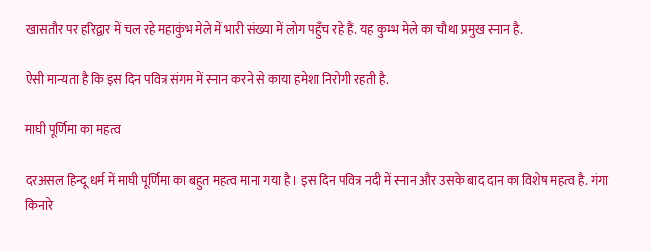खासतौर पर हरिद्वार में चल रहे महाकुंभ मेले में भारी संख्या में लोग पहुँच रहे हैं. यह कुम्भ मेले का चौथा प्रमुख स्नान है.

ऐसी मान्यता है कि इस दिन पवित्र संगम में स्नान करने से काया हमेशा निरोगी रहती है.

माघी पूर्णिमा का महत्व

दरअसल हिन्दू धर्म में माघी पूर्णिमा का बहुत महत्व माना गया है। इस दिन पवित्र नदी में स्नान और उसके बाद दान का विशेष महत्व है. गंगा किनारे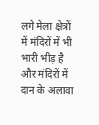लगे मेला क्षेत्रों में मंदिरों में भी भारी भीड़ है और मंदिरों में दान के अलावा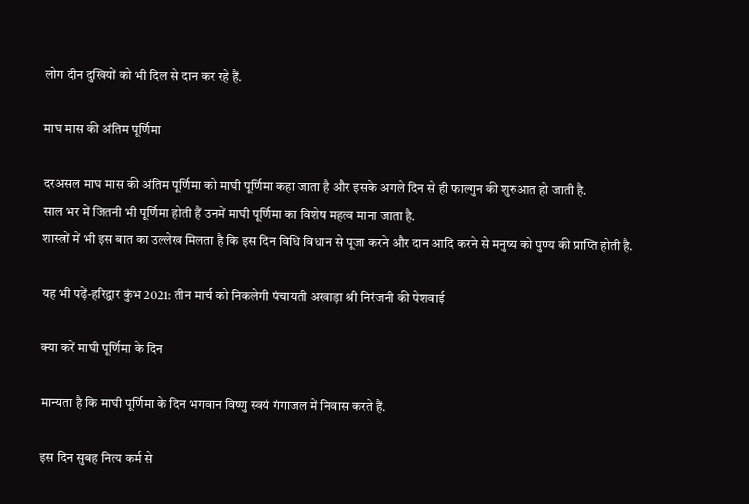लोग दीन दुखियों को भी दिल से दान कर रहे हैं.

माघ मास की अंतिम पूर्णिमा

दरअसल माघ मास की अंतिम पूर्णिमा को माघी पूर्णिमा कहा जाता है और इसके अगले दिन से ही फाल्गुन की शुरुआत हो जाती है.
साल भर में जितनी भी पूर्णिमा होती हैं उनमें माघी पूर्णिमा का विशेष महत्व माना जाता है.
शास्त्रों में भी इस बात का उल्लेख मिलता है कि इस दिन विधि विधान से पूजा करने और दान आदि करने से मनुष्य को पुण्य की प्राप्ति होती है.

यह भी पढ़ें-हरिद्वार कुंभ 2021: तीन मार्च को निकलेगी पंचायती अखाड़ा श्री निरंजनी की पेशवाई

क्या करें माघी पूर्णिमा के दिन

मान्यता है कि माघी पूर्णिमा के दिन भगवान विष्णु स्वयं गंगाजल में निवास करते हैं.

इस दिन सुबह नित्य कर्म से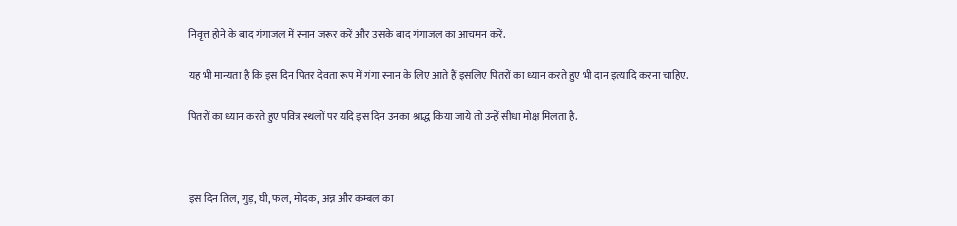निवृत्त होने के बाद गंगाजल में स्नान जरूर करें और उसके बाद गंगाजल का आचमन करें.

यह भी मान्यता है कि इस दिन पितर देवता रूप में गंगा स्नान के लिए आते हैं इसलिए पितरों का ध्यान करते हुए भी दान इत्यादि करना चाहिए.

पितरों का ध्यान करते हुए पवित्र स्थलों पर यदि इस दिन उनका श्राद्ध किया जाये तो उन्हें सीधा मोक्ष मिलता है.



इस दिन तिल, गुड़, घी, फल, मोदक, अन्न और कम्बल का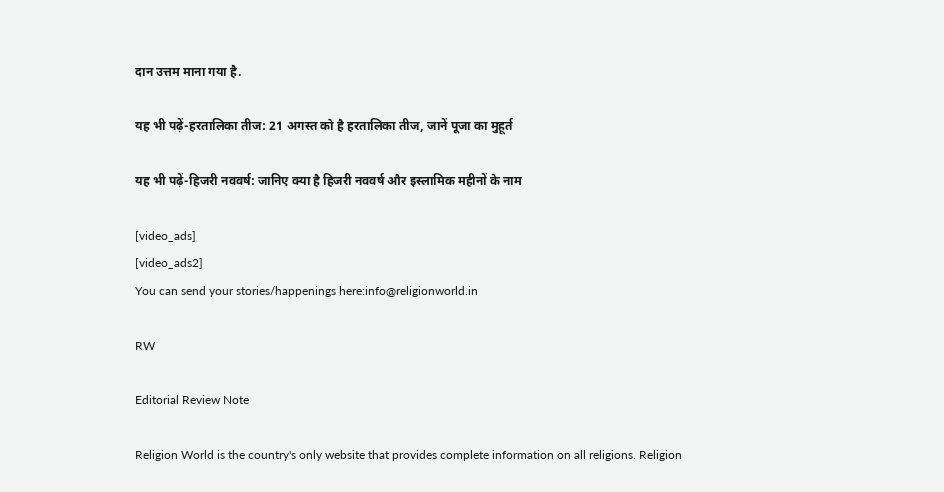दान उत्तम माना गया है.

यह भी पढ़ें-हरतालिका तीज: 21 अगस्त को है हरतालिका तीज, जानें पूजा का मुहूर्त

यह भी पढ़ें-हिजरी नववर्ष: जानिए क्या है हिजरी नववर्ष और इस्लामिक महीनों के नाम

[video_ads]
[video_ads2]
You can send your stories/happenings here:info@religionworld.in

RW

Editorial Review Note

Religion World is the country's only website that provides complete information on all religions. Religion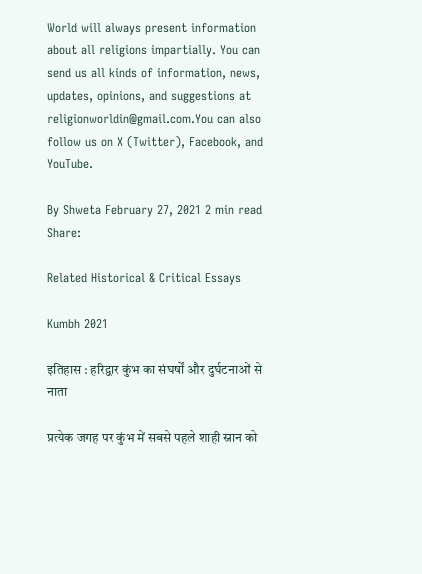World will always present information about all religions impartially. You can send us all kinds of information, news, updates, opinions, and suggestions at religionworldin@gmail.com.You can also follow us on X (Twitter), Facebook, and YouTube.

By Shweta February 27, 2021 2 min read
Share:

Related Historical & Critical Essays

Kumbh 2021

इतिहास : हरिद्वार कुंभ का संघर्षों और दुर्घटनाओं से नाता

प्रत्येक जगह पर कुंभ में सबसे पहले शाही स्नान को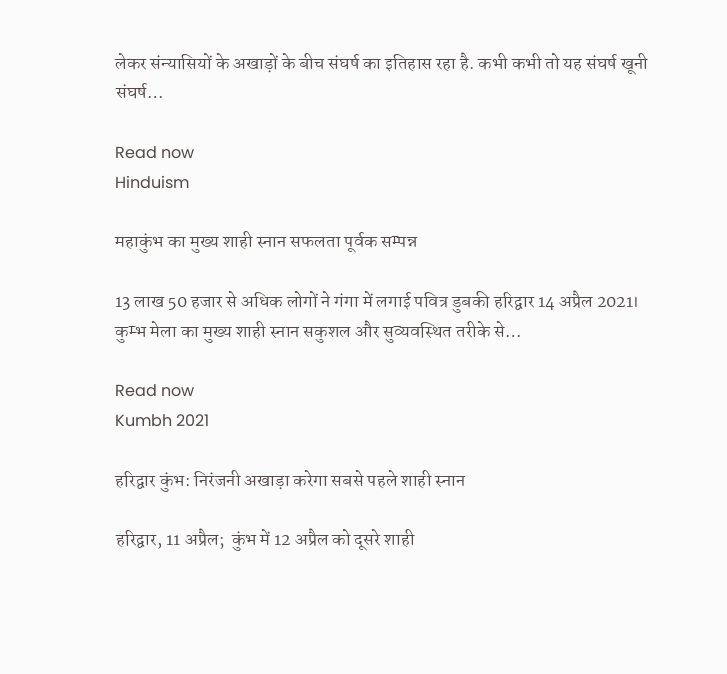लेकर संन्यासियों के अखाड़ों के बीच संघर्ष का इतिहास रहा है. कभी कभी तो यह संघर्ष खूनी संघर्ष…

Read now
Hinduism

महाकुंभ का मुख्य शाही स्नान सफलता पूर्वक सम्पन्न

13 लाख 50 हजार से अधिक लोगों ने गंगा में लगाई पवित्र डुबकी हरिद्वार 14 अप्रैल 2021। कुम्भ मेला का मुख्य शाही स्नान सकुशल और सुव्यवस्थित तरीके से…

Read now
Kumbh 2021

हरिद्वार कुंभ: निरंजनी अखाड़ा करेगा सबसे पहले शाही स्नान

हरिद्वार, 11 अप्रैल;  कुंभ में 12 अप्रैल को दूसरे शाही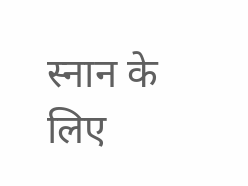स्नान के लिए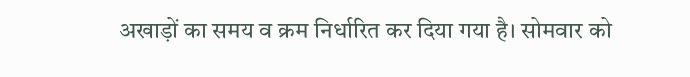अखाड़ों का समय व क्रम निर्धारित कर दिया गया है। सोमवार को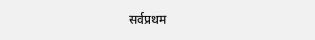सर्वप्रथम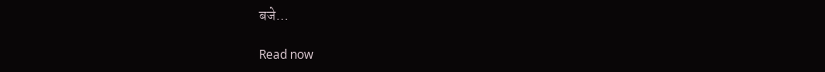बजे…

Read now